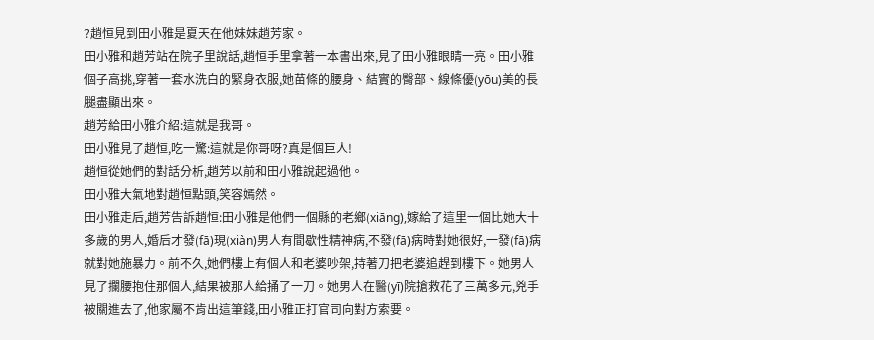?趙恒見到田小雅是夏天在他妹妹趙芳家。
田小雅和趙芳站在院子里說話,趙恒手里拿著一本書出來,見了田小雅眼睛一亮。田小雅個子高挑,穿著一套水洗白的緊身衣服,她苗條的腰身、結實的臀部、線條優(yōu)美的長腿盡顯出來。
趙芳給田小雅介紹:這就是我哥。
田小雅見了趙恒,吃一驚:這就是你哥呀?真是個巨人!
趙恒從她們的對話分析,趙芳以前和田小雅說起過他。
田小雅大氣地對趙恒點頭,笑容嫣然。
田小雅走后,趙芳告訴趙恒:田小雅是他們一個縣的老鄉(xiāng),嫁給了這里一個比她大十多歲的男人,婚后才發(fā)現(xiàn)男人有間歇性精神病,不發(fā)病時對她很好,一發(fā)病就對她施暴力。前不久,她們樓上有個人和老婆吵架,持著刀把老婆追趕到樓下。她男人見了攔腰抱住那個人,結果被那人給捅了一刀。她男人在醫(yī)院搶救花了三萬多元,兇手被關進去了,他家屬不肯出這筆錢,田小雅正打官司向對方索要。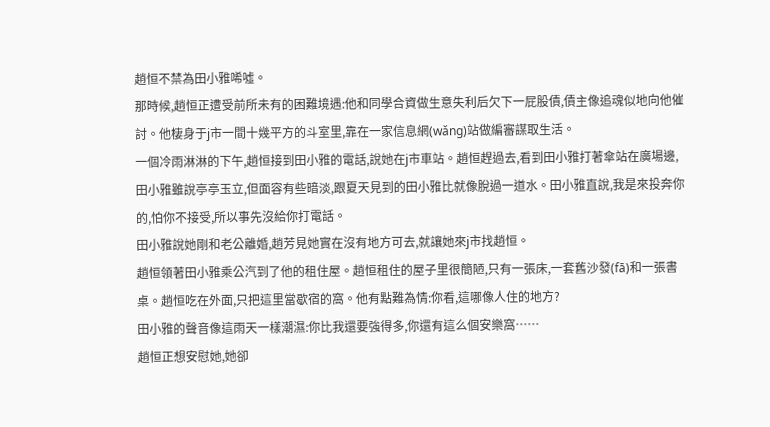趙恒不禁為田小雅唏噓。
那時候,趙恒正遭受前所未有的困難境遇:他和同學合資做生意失利后欠下一屁股債,債主像追魂似地向他催討。他棲身于j市一間十幾平方的斗室里,靠在一家信息網(wǎng)站做編審謀取生活。
一個冷雨淋淋的下午,趙恒接到田小雅的電話,說她在j市車站。趙恒趕過去,看到田小雅打著傘站在廣場邊,田小雅雖說亭亭玉立,但面容有些暗淡,跟夏天見到的田小雅比就像脫過一道水。田小雅直說,我是來投奔你的,怕你不接受,所以事先沒給你打電話。
田小雅說她剛和老公離婚,趙芳見她實在沒有地方可去,就讓她來j市找趙恒。
趙恒領著田小雅乘公汽到了他的租住屋。趙恒租住的屋子里很簡陋,只有一張床,一套舊沙發(fā)和一張書桌。趙恒吃在外面,只把這里當歇宿的窩。他有點難為情:你看,這哪像人住的地方?
田小雅的聲音像這雨天一樣潮濕:你比我還要強得多,你還有這么個安樂窩……
趙恒正想安慰她,她卻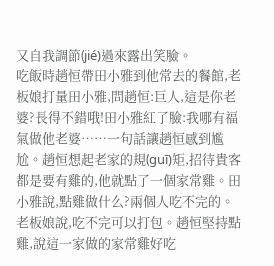又自我調節(jié)過來露出笑臉。
吃飯時趙恒帶田小雅到他常去的餐館,老板娘打量田小雅,問趙恒:巨人,這是你老婆?長得不錯哦!田小雅紅了臉:我哪有福氣做他老婆……一句話讓趙恒感到尷尬。趙恒想起老家的規(guī)矩,招待貴客都是要有雞的,他就點了一個家常雞。田小雅說,點雞做什么?兩個人吃不完的。
老板娘說,吃不完可以打包。趙恒堅持點雞,說這一家做的家常雞好吃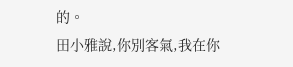的。
田小雅說,你別客氣,我在你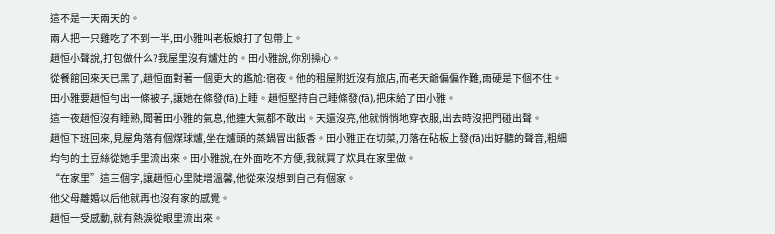這不是一天兩天的。
兩人把一只雞吃了不到一半,田小雅叫老板娘打了包帶上。
趙恒小聲說,打包做什么?我屋里沒有爐灶的。田小雅說,你別操心。
從餐館回來天已黑了,趙恒面對著一個更大的尷尬:宿夜。他的租屋附近沒有旅店,而老天爺偏偏作難,雨硬是下個不住。田小雅要趙恒勻出一條被子,讓她在條發(fā)上睡。趙恒堅持自己睡條發(fā),把床給了田小雅。
這一夜趙恒沒有睡熟,聞著田小雅的氣息,他連大氣都不敢出。天還沒亮,他就悄悄地穿衣服,出去時沒把門碰出聲。
趙恒下班回來,見屋角落有個煤球爐,坐在爐頭的蒸鍋冒出飯香。田小雅正在切菜,刀落在砧板上發(fā)出好聽的聲音,粗細均勻的土豆絲從她手里流出來。田小雅說,在外面吃不方便,我就買了炊具在家里做。
“在家里”這三個字,讓趙恒心里陡增溫馨,他從來沒想到自己有個家。
他父母離婚以后他就再也沒有家的感覺。
趙恒一受感動,就有熱淚從眼里流出來。